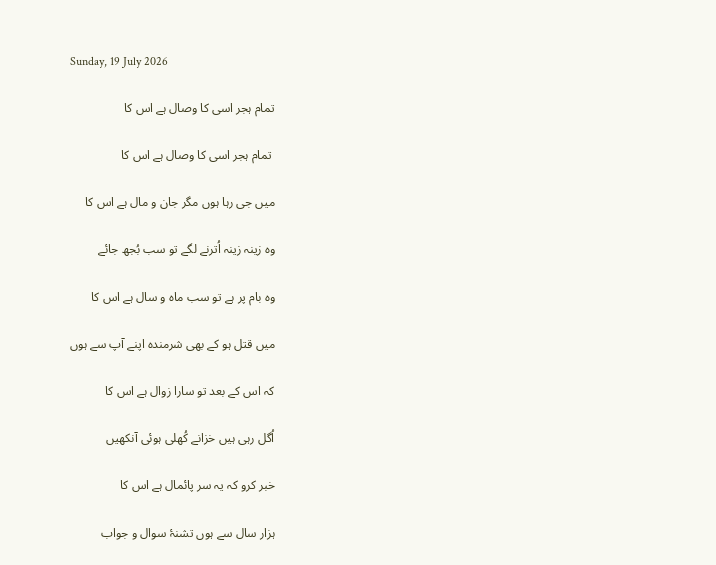Sunday, 19 July 2026

تمام ہجر اسی کا وصال ہے اس کا

 تمام ہجر اسی کا وصال ہے اس کا

میں جی رہا ہوں مگر جان و مال ہے اس کا

وہ زینہ زینہ اُترنے لگے تو سب بُجھ جائے

وہ بام پر ہے تو سب ماہ و سال ہے اس کا

میں قتل ہو کے بھی شرمندہ اپنے آپ سے ہوں

کہ اس کے بعد تو سارا زوال ہے اس کا

اُگل رہی ہیں خزانے کُھلی ہوئی آنکھیں

خبر کرو کہ یہ سر پائمال ہے اس کا

ہزار سال سے ہوں تشنۂ سوال و جواب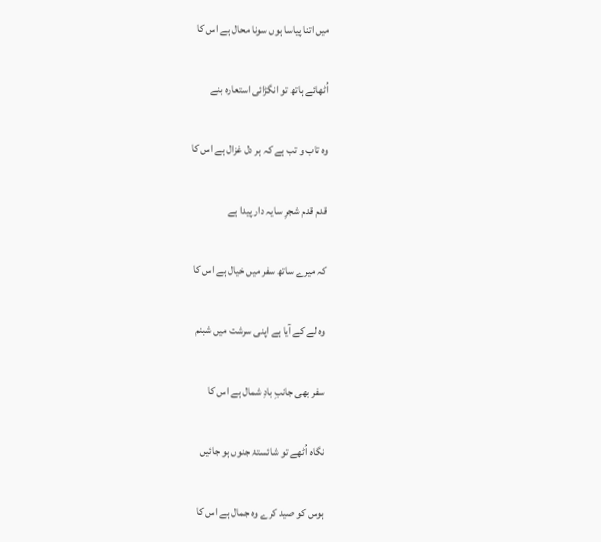میں اتنا پیاسا ہوں سونا محال ہے اس کا

اُٹھائے ہاتھ تو انگڑائی استعارہ بنے

وہ تاب و تب ہے کہ ہر دل غزال ہے اس کا

قدم قدم شجرِ سایہ دار پیدا ہے

کہ میرے ساتھ سفر میں خیال ہے اس کا

وہ لے کے آیا ہے اپنی سرشت میں شبنم

سفر بھی جانبِ بادِ شمال ہے اس کا

نگاہ اُٹھے تو شائستۂ جنوں ہو جائیں

ہوس کو صید کرے وہ جمال ہے اس کا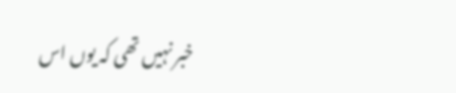خبر نہیں تھی کہ یوں اس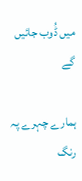میں ڈُوب جائیں گے

ہمارے چہرے پہ رنگ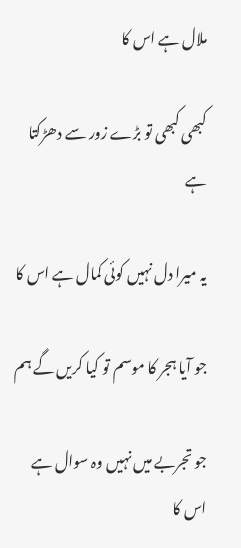ملال ہے اس کا

کبھی کبھی تو بڑے زور سے دھڑکتا ہے

یہ میرا دل نہیں کوئی کمال ہے اس کا

جو آیا ہجر کا موسم تو کیا کریں گے ہم

جو تجربے میں نہیں وہ سوال ہے اس کا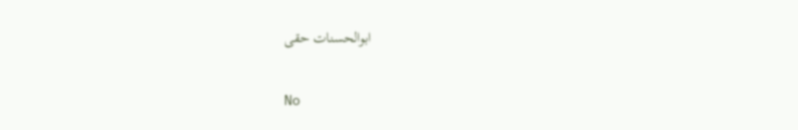ابوالحسنات حقی

No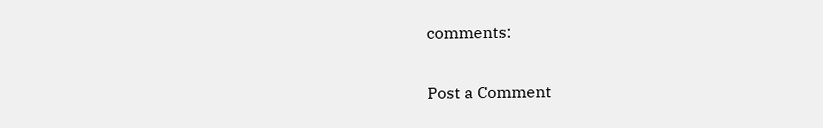comments:

Post a Comment